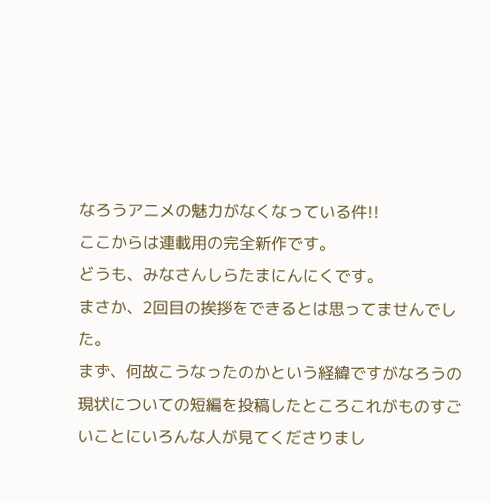なろうアニメの魅力がなくなっている件!!
ここからは連載用の完全新作です。
どうも、みなさんしらたまにんにくです。
まさか、2回目の挨拶をできるとは思ってませんでした。
まず、何故こうなったのかという経緯ですがなろうの現状についての短編を投稿したところこれがものすごいことにいろんな人が見てくださりまし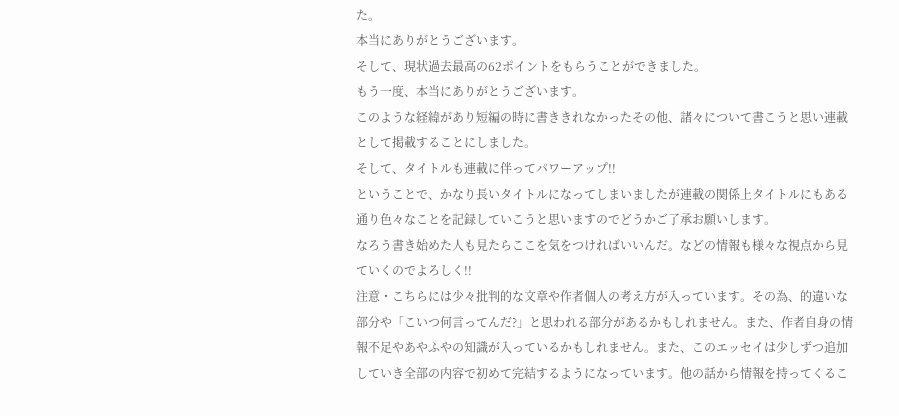た。
本当にありがとうございます。
そして、現状過去最高の62ポイントをもらうことができました。
もう一度、本当にありがとうございます。
このような経緯があり短編の時に書ききれなかったその他、諸々について書こうと思い連載として掲載することにしました。
そして、タイトルも連載に伴ってパワーアップ!!
ということで、かなり長いタイトルになってしまいましたが連載の関係上タイトルにもある通り色々なことを記録していこうと思いますのでどうかご了承お願いします。
なろう書き始めた人も見たらここを気をつければいいんだ。などの情報も様々な視点から見ていくのでよろしく!!
注意・こちらには少々批判的な文章や作者個人の考え方が入っています。その為、的違いな部分や「こいつ何言ってんだ?」と思われる部分があるかもしれません。また、作者自身の情報不足やあやふやの知識が入っているかもしれません。また、このエッセイは少しずつ追加していき全部の内容で初めて完結するようになっています。他の話から情報を持ってくるこ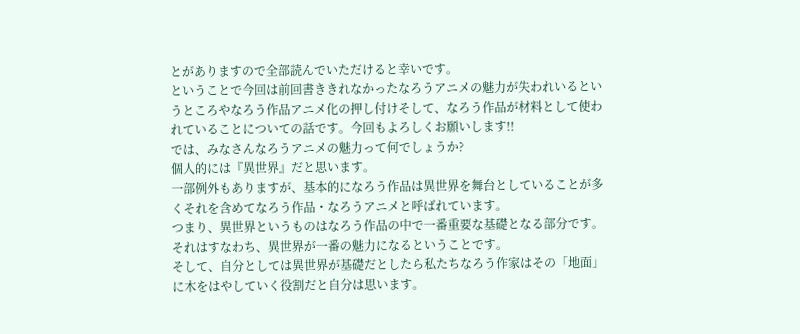とがありますので全部読んでいただけると幸いです。
ということで今回は前回書ききれなかったなろうアニメの魅力が失われいるというところやなろう作品アニメ化の押し付けそして、なろう作品が材料として使われていることについての話です。今回もよろしくお願いします!!
では、みなさんなろうアニメの魅力って何でしょうか?
個人的には『異世界』だと思います。
一部例外もありますが、基本的になろう作品は異世界を舞台としていることが多くそれを含めてなろう作品・なろうアニメと呼ばれています。
つまり、異世界というものはなろう作品の中で一番重要な基礎となる部分です。
それはすなわち、異世界が一番の魅力になるということです。
そして、自分としては異世界が基礎だとしたら私たちなろう作家はその「地面」に木をはやしていく役割だと自分は思います。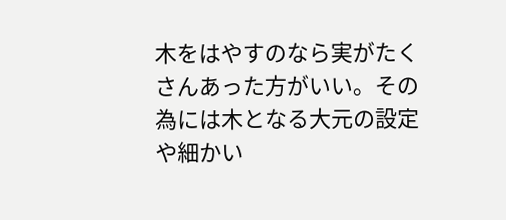木をはやすのなら実がたくさんあった方がいい。その為には木となる大元の設定や細かい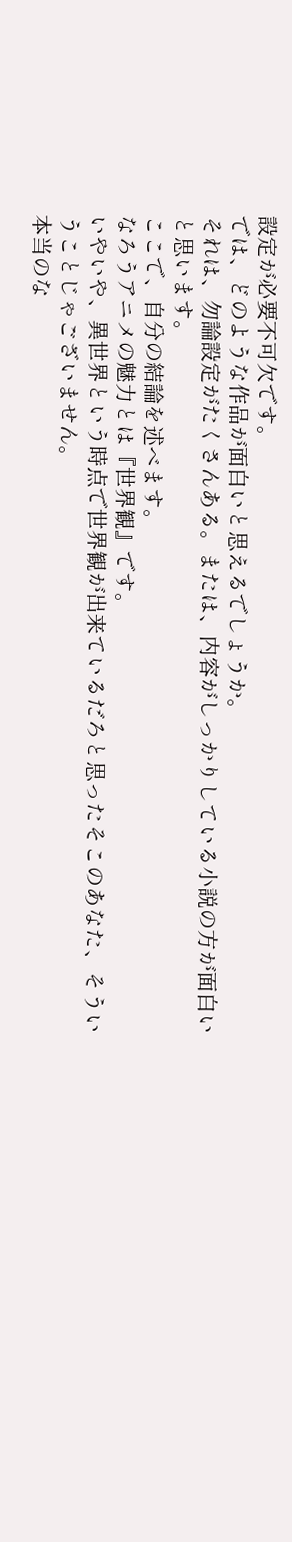設定が必要不可欠です。
では、どのような作品が面白いと思えるでしょうか。
それは、勿論設定がたくさんある。または、内容がしっかりしている小説の方が面白いと思います。
ここで、自分の結論を述べます。
なろうアニメの魅力とは『世界観』です。
いやいや、異世界という時点で世界観が出来ているだろと思ったそこのあなた、そういうことじゃございません。
本当のな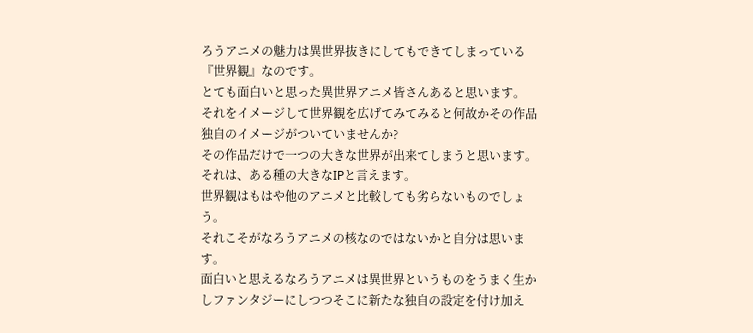ろうアニメの魅力は異世界抜きにしてもできてしまっている『世界観』なのです。
とても面白いと思った異世界アニメ皆さんあると思います。
それをイメージして世界観を広げてみてみると何故かその作品独自のイメージがついていませんか?
その作品だけで一つの大きな世界が出来てしまうと思います。
それは、ある種の大きなIPと言えます。
世界観はもはや他のアニメと比較しても劣らないものでしょう。
それこそがなろうアニメの核なのではないかと自分は思います。
面白いと思えるなろうアニメは異世界というものをうまく生かしファンタジーにしつつそこに新たな独自の設定を付け加え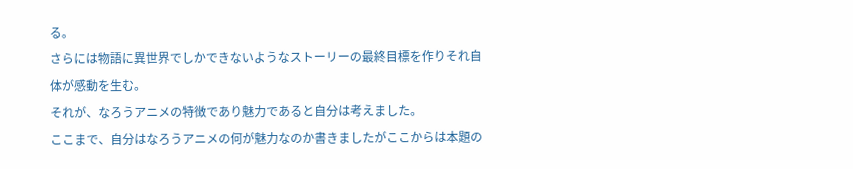る。
さらには物語に異世界でしかできないようなストーリーの最終目標を作りそれ自体が感動を生む。
それが、なろうアニメの特徴であり魅力であると自分は考えました。
ここまで、自分はなろうアニメの何が魅力なのか書きましたがここからは本題の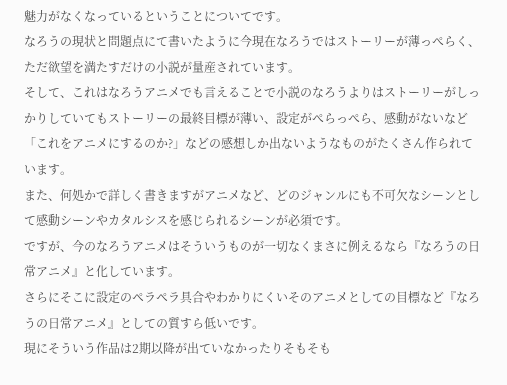魅力がなくなっているということについてです。
なろうの現状と問題点にて書いたように今現在なろうではストーリーが薄っぺらく、ただ欲望を満たすだけの小説が量産されています。
そして、これはなろうアニメでも言えることで小説のなろうよりはストーリーがしっかりしていてもストーリーの最終目標が薄い、設定がぺらっぺら、感動がないなど「これをアニメにするのか?」などの感想しか出ないようなものがたくさん作られています。
また、何処かで詳しく書きますがアニメなど、どのジャンルにも不可欠なシーンとして感動シーンやカタルシスを感じられるシーンが必須です。
ですが、今のなろうアニメはそういうものが一切なくまさに例えるなら『なろうの日常アニメ』と化しています。
さらにそこに設定のペラペラ具合やわかりにくいそのアニメとしての目標など『なろうの日常アニメ』としての質すら低いです。
現にそういう作品は2期以降が出ていなかったりそもそも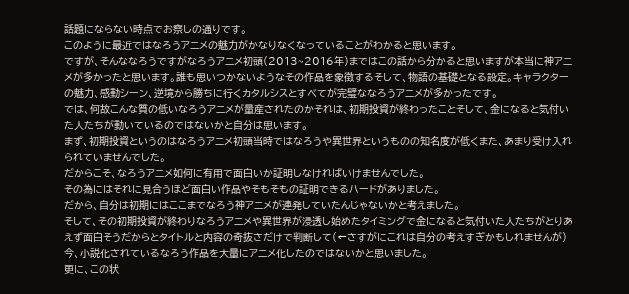話題にならない時点でお察しの通りです。
このように最近ではなろうアニメの魅力がかなりなくなっていることがわかると思います。
ですが、そんななろうですがなろうアニメ初頭(2013~2016年)まではこの話から分かると思いますが本当に神アニメが多かったと思います。誰も思いつかないようなその作品を象徴するそして、物語の基礎となる設定。キャラクターの魅力、感動シーン、逆境から勝ちに行くカタルシスとすべてが完璧ななろうアニメが多かったです。
では、何故こんな質の低いなろうアニメが量産されたのかそれは、初期投資が終わったことそして、金になると気付いた人たちが動いているのではないかと自分は思います。
まず、初期投資というのはなろうアニメ初頭当時ではなろうや異世界というものの知名度が低くまた、あまり受け入れられていませんでした。
だからこそ、なろうアニメ如何に有用で面白いか証明しなければいけませんでした。
その為にはそれに見合うほど面白い作品やそもそもの証明できるハードがありました。
だから、自分は初期にはここまでなろう神アニメが連発していたんじゃないかと考えました。
そして、その初期投資が終わりなろうアニメや異世界が浸透し始めたタイミングで金になると気付いた人たちがとりあえず面白そうだからとタイトルと内容の奇抜さだけで判断して(←さすがにこれは自分の考えすぎかもしれませんが)今、小説化されているなろう作品を大量にアニメ化したのではないかと思いました。
更に、この状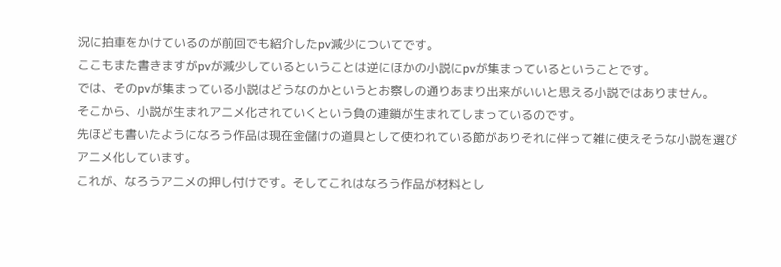況に拍車をかけているのが前回でも紹介したpv減少についてです。
ここもまた書きますがpvが減少しているということは逆にほかの小説にpvが集まっているということです。
では、そのpvが集まっている小説はどうなのかというとお察しの通りあまり出来がいいと思える小説ではありません。
そこから、小説が生まれアニメ化されていくという負の連鎖が生まれてしまっているのです。
先ほども書いたようになろう作品は現在金儲けの道具として使われている節がありそれに伴って雑に使えそうな小説を選びアニメ化しています。
これが、なろうアニメの押し付けです。そしてこれはなろう作品が材料とし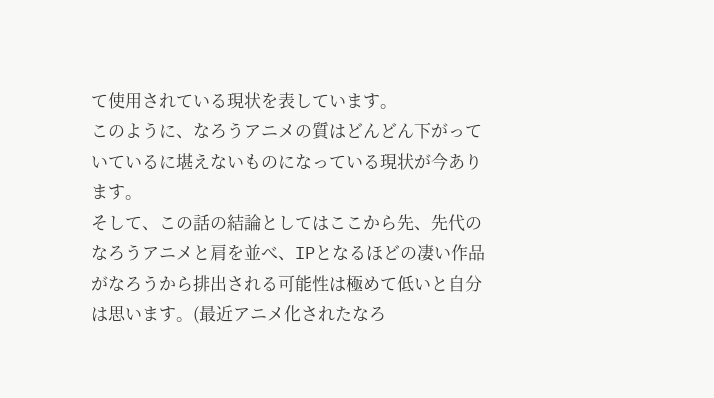て使用されている現状を表しています。
このように、なろうアニメの質はどんどん下がっていているに堪えないものになっている現状が今あります。
そして、この話の結論としてはここから先、先代のなろうアニメと肩を並べ、IPとなるほどの凄い作品がなろうから排出される可能性は極めて低いと自分は思います。(最近アニメ化されたなろ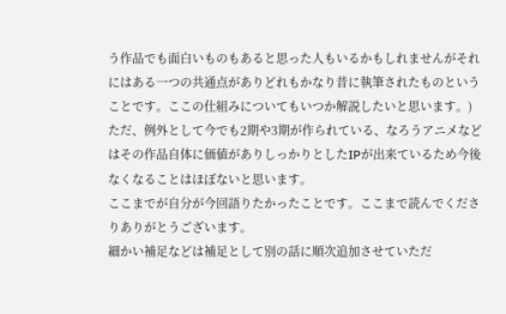う作品でも面白いものもあると思った人もいるかもしれませんがそれにはある一つの共通点がありどれもかなり昔に執筆されたものということです。ここの仕組みについてもいつか解説したいと思います。)
ただ、例外として今でも2期や3期が作られている、なろうアニメなどはその作品自体に価値がありしっかりとしたIPが出来ているため今後なくなることはほぼないと思います。
ここまでが自分が今回語りたかったことです。ここまで読んでくださりありがとうございます。
細かい補足などは補足として別の話に順次追加させていただ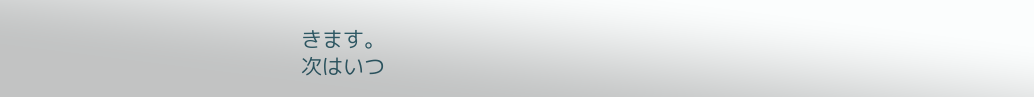きます。
次はいつ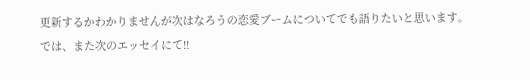更新するかわかりませんが次はなろうの恋愛ブームについてでも語りたいと思います。
では、また次のエッセイにて!!